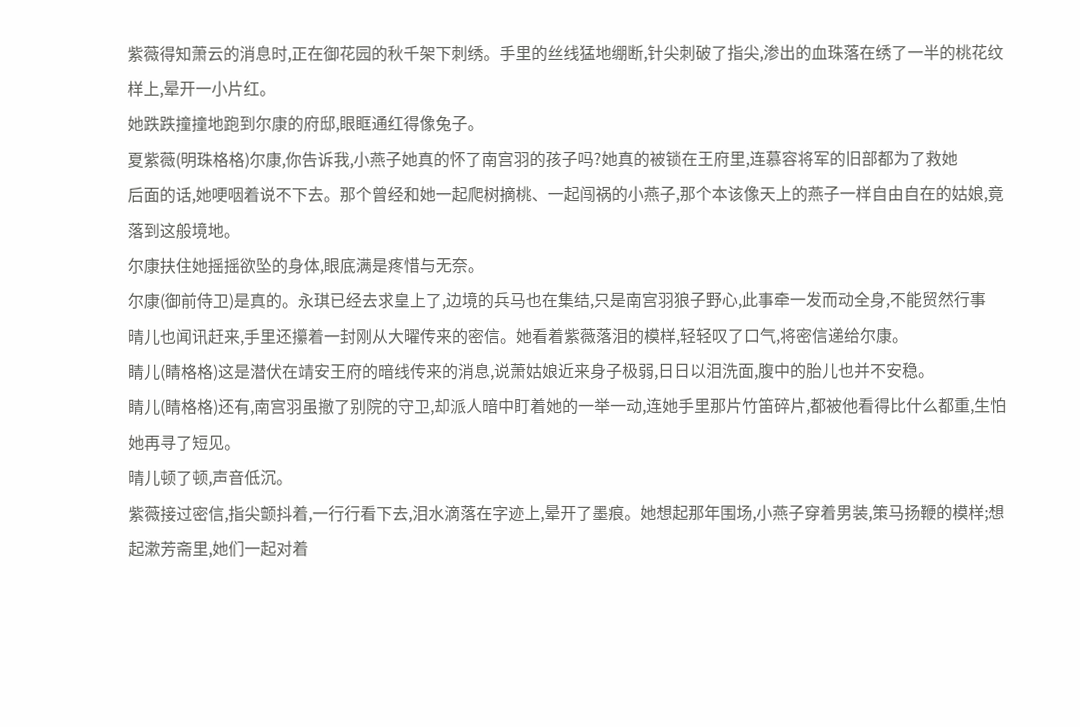紫薇得知萧云的消息时,正在御花园的秋千架下刺绣。手里的丝线猛地绷断,针尖刺破了指尖,渗出的血珠落在绣了一半的桃花纹样上,晕开一小片红。
她跌跌撞撞地跑到尔康的府邸,眼眶通红得像兔子。
夏紫薇(明珠格格)尔康,你告诉我,小燕子她真的怀了南宫羽的孩子吗?她真的被锁在王府里,连慕容将军的旧部都为了救她
后面的话,她哽咽着说不下去。那个曾经和她一起爬树摘桃、一起闯祸的小燕子,那个本该像天上的燕子一样自由自在的姑娘,竟落到这般境地。
尔康扶住她摇摇欲坠的身体,眼底满是疼惜与无奈。
尔康(御前侍卫)是真的。永琪已经去求皇上了,边境的兵马也在集结,只是南宫羽狼子野心,此事牵一发而动全身,不能贸然行事
晴儿也闻讯赶来,手里还攥着一封刚从大曜传来的密信。她看着紫薇落泪的模样,轻轻叹了口气,将密信递给尔康。
睛儿(睛格格)这是潜伏在靖安王府的暗线传来的消息,说萧姑娘近来身子极弱,日日以泪洗面,腹中的胎儿也并不安稳。
睛儿(睛格格)还有,南宫羽虽撤了别院的守卫,却派人暗中盯着她的一举一动,连她手里那片竹笛碎片,都被他看得比什么都重,生怕她再寻了短见。
晴儿顿了顿,声音低沉。
紫薇接过密信,指尖颤抖着,一行行看下去,泪水滴落在字迹上,晕开了墨痕。她想起那年围场,小燕子穿着男装,策马扬鞭的模样;想起漱芳斋里,她们一起对着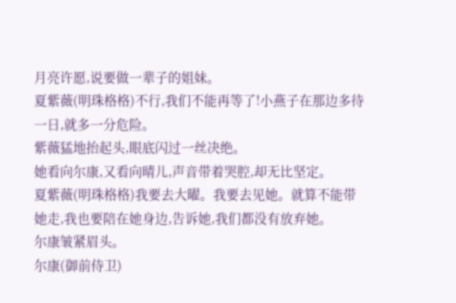月亮许愿,说要做一辈子的姐妹。
夏紫薇(明珠格格)不行,我们不能再等了!小燕子在那边多待一日,就多一分危险。
紫薇猛地抬起头,眼底闪过一丝决绝。
她看向尔康,又看向晴儿,声音带着哭腔,却无比坚定。
夏紫薇(明珠格格)我要去大曜。我要去见她。就算不能带她走,我也要陪在她身边,告诉她,我们都没有放弃她。
尔康皱紧眉头。
尔康(御前侍卫)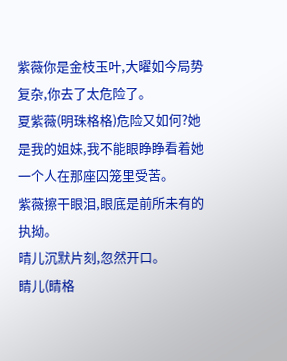紫薇你是金枝玉叶,大曜如今局势复杂,你去了太危险了。
夏紫薇(明珠格格)危险又如何?她是我的姐妹,我不能眼睁睁看着她一个人在那座囚笼里受苦。
紫薇擦干眼泪,眼底是前所未有的执拗。
晴儿沉默片刻,忽然开口。
睛儿(睛格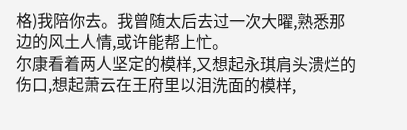格)我陪你去。我曾随太后去过一次大曜,熟悉那边的风土人情,或许能帮上忙。
尔康看着两人坚定的模样,又想起永琪肩头溃烂的伤口,想起萧云在王府里以泪洗面的模样,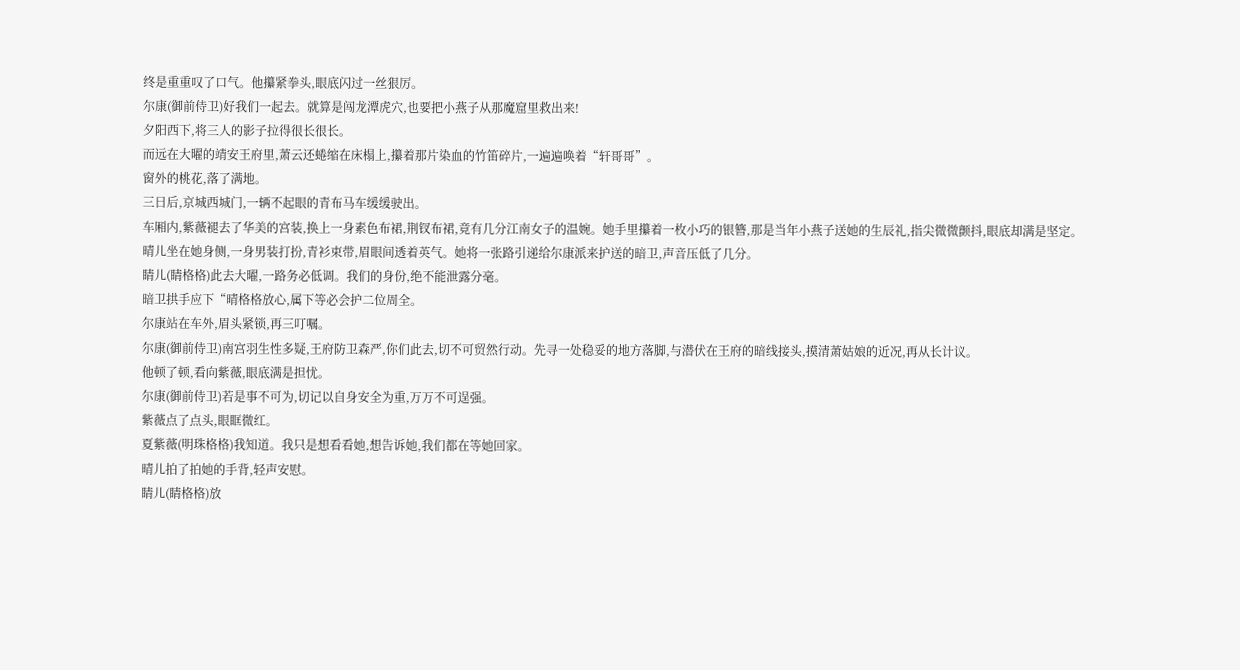终是重重叹了口气。他攥紧拳头,眼底闪过一丝狠厉。
尔康(御前侍卫)好我们一起去。就算是闯龙潭虎穴,也要把小燕子从那魔窟里救出来!
夕阳西下,将三人的影子拉得很长很长。
而远在大曜的靖安王府里,萧云还蜷缩在床榻上,攥着那片染血的竹笛碎片,一遍遍唤着“轩哥哥”。
窗外的桃花,落了满地。
三日后,京城西城门,一辆不起眼的青布马车缓缓驶出。
车厢内,紫薇褪去了华美的宫装,换上一身素色布裙,荆钗布裙,竟有几分江南女子的温婉。她手里攥着一枚小巧的银簪,那是当年小燕子送她的生辰礼,指尖微微颤抖,眼底却满是坚定。
晴儿坐在她身侧,一身男装打扮,青衫束带,眉眼间透着英气。她将一张路引递给尔康派来护送的暗卫,声音压低了几分。
睛儿(睛格格)此去大曜,一路务必低调。我们的身份,绝不能泄露分毫。
暗卫拱手应下“晴格格放心,属下等必会护二位周全。
尔康站在车外,眉头紧锁,再三叮嘱。
尔康(御前侍卫)南宫羽生性多疑,王府防卫森严,你们此去,切不可贸然行动。先寻一处稳妥的地方落脚,与潜伏在王府的暗线接头,摸清萧姑娘的近况,再从长计议。
他顿了顿,看向紫薇,眼底满是担忧。
尔康(御前侍卫)若是事不可为,切记以自身安全为重,万万不可逞强。
紫薇点了点头,眼眶微红。
夏紫薇(明珠格格)我知道。我只是想看看她,想告诉她,我们都在等她回家。
晴儿拍了拍她的手背,轻声安慰。
睛儿(睛格格)放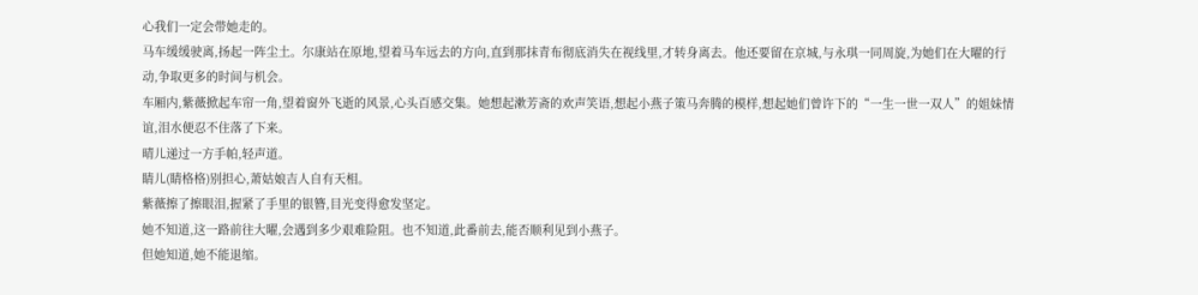心我们一定会带她走的。
马车缓缓驶离,扬起一阵尘土。尔康站在原地,望着马车远去的方向,直到那抹青布彻底消失在视线里,才转身离去。他还要留在京城,与永琪一同周旋,为她们在大曜的行动,争取更多的时间与机会。
车厢内,紫薇掀起车帘一角,望着窗外飞逝的风景,心头百感交集。她想起漱芳斋的欢声笑语,想起小燕子策马奔腾的模样,想起她们曾许下的“一生一世一双人”的姐妹情谊,泪水便忍不住落了下来。
晴儿递过一方手帕,轻声道。
睛儿(睛格格)别担心,萧姑娘吉人自有天相。
紫薇擦了擦眼泪,握紧了手里的银簪,目光变得愈发坚定。
她不知道,这一路前往大曜,会遇到多少艰难险阻。也不知道,此番前去,能否顺利见到小燕子。
但她知道,她不能退缩。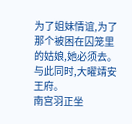为了姐妹情谊,为了那个被困在囚笼里的姑娘,她必须去。
与此同时,大曜靖安王府。
南宫羽正坐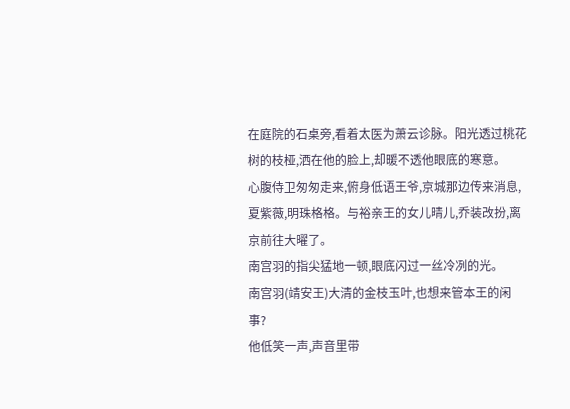在庭院的石桌旁,看着太医为萧云诊脉。阳光透过桃花树的枝桠,洒在他的脸上,却暖不透他眼底的寒意。
心腹侍卫匆匆走来,俯身低语王爷,京城那边传来消息,夏紫薇,明珠格格。与裕亲王的女儿晴儿,乔装改扮,离京前往大曜了。
南宫羽的指尖猛地一顿,眼底闪过一丝冷冽的光。
南宫羽(靖安王)大清的金枝玉叶,也想来管本王的闲事?
他低笑一声,声音里带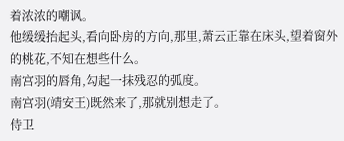着浓浓的嘲讽。
他缓缓抬起头,看向卧房的方向,那里,萧云正靠在床头,望着窗外的桃花,不知在想些什么。
南宫羽的唇角,勾起一抹残忍的弧度。
南宫羽(靖安王)既然来了,那就别想走了。
侍卫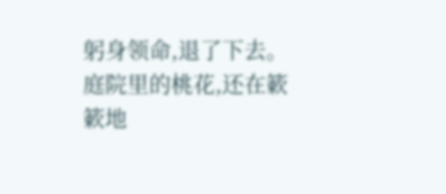躬身领命,退了下去。
庭院里的桃花,还在簌簌地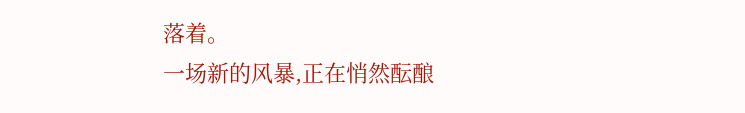落着。
一场新的风暴,正在悄然酝酿